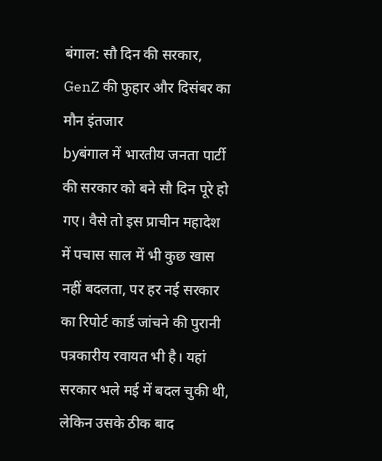बंगाल: सौ दिन की सरकार, GenZ की फुहार और दिसंबर का मौन इंतजार
byबंगाल में भारतीय जनता पार्टी की सरकार को बने सौ दिन पूरे हो गए। वैसे तो इस प्राचीन महादेश में पचास साल में भी कुछ खास नहीं बदलता, पर हर नई सरकार का रिपोर्ट कार्ड जांचने की पुरानी पत्रकारीय रवायत भी है। यहां सरकार भले मई में बदल चुकी थी, लेकिन उसके ठीक बाद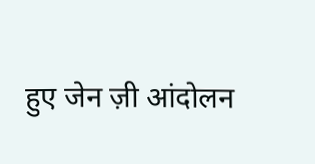हुए जेन ज़ी आंदोलन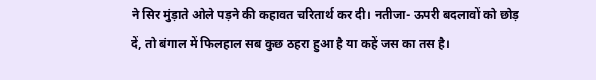ने सिर मुंड़ाते ओले पड़ने की कहावत चरितार्थ कर दी। नतीजा- ऊपरी बदलावों को छोड़ दें, तो बंगाल में फिलहाल सब कुछ ठहरा हुआ है या कहें जस का तस है।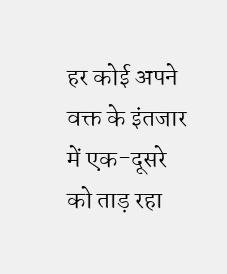हर कोई अपने वक्त के इंतजार में एक-दूसरे को ताड़ रहा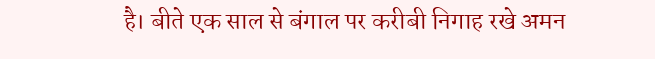है। बीते एक साल से बंगाल पर करीबी निगाह रखे अमन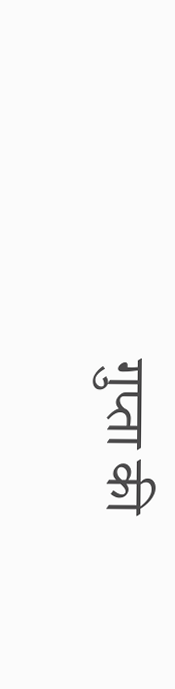गुप्ता की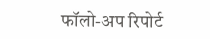फॉलो-अप रिपोर्ट